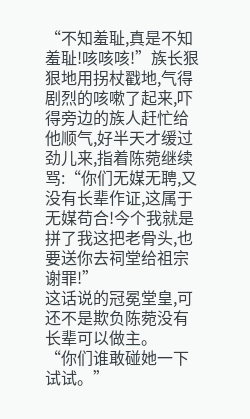“不知羞耻,真是不知羞耻!咳咳咳!”族长狠狠地用拐杖戳地,气得剧烈的咳嗽了起来,吓得旁边的族人赶忙给他顺气,好半天才缓过劲儿来,指着陈菀继续骂:“你们无媒无聘,又没有长辈作证,这属于无媒苟合!今个我就是拼了我这把老骨头,也要送你去祠堂给祖宗谢罪!”
这话说的冠冕堂皇,可还不是欺负陈菀没有长辈可以做主。
“你们谁敢碰她一下试试。”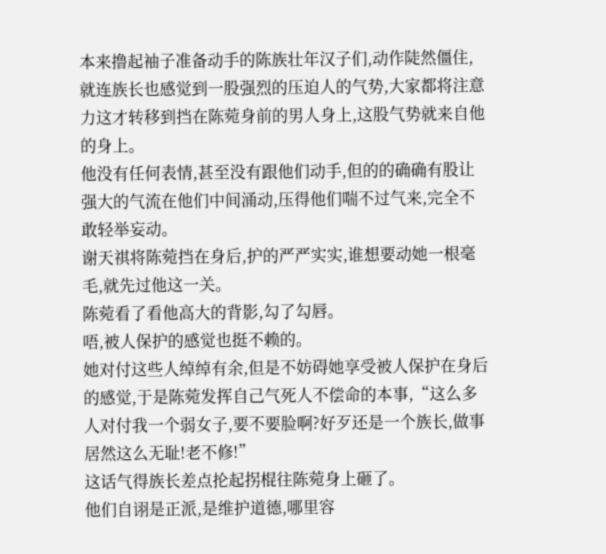本来撸起袖子准备动手的陈族壮年汉子们,动作陡然僵住,就连族长也感觉到一股强烈的压迫人的气势,大家都将注意力这才转移到挡在陈菀身前的男人身上,这股气势就来自他的身上。
他没有任何表情,甚至没有跟他们动手,但的的确确有股让强大的气流在他们中间涌动,压得他们喘不过气来,完全不敢轻举妄动。
谢天祺将陈菀挡在身后,护的严严实实,谁想要动她一根毫毛,就先过他这一关。
陈菀看了看他高大的背影,勾了勾唇。
唔,被人保护的感觉也挺不赖的。
她对付这些人绰绰有余,但是不妨碍她享受被人保护在身后的感觉,于是陈菀发挥自己气死人不偿命的本事,“这么多人对付我一个弱女子,要不要脸啊?好歹还是一个族长,做事居然这么无耻!老不修!”
这话气得族长差点抡起拐棍往陈菀身上砸了。
他们自诩是正派,是维护道德,哪里容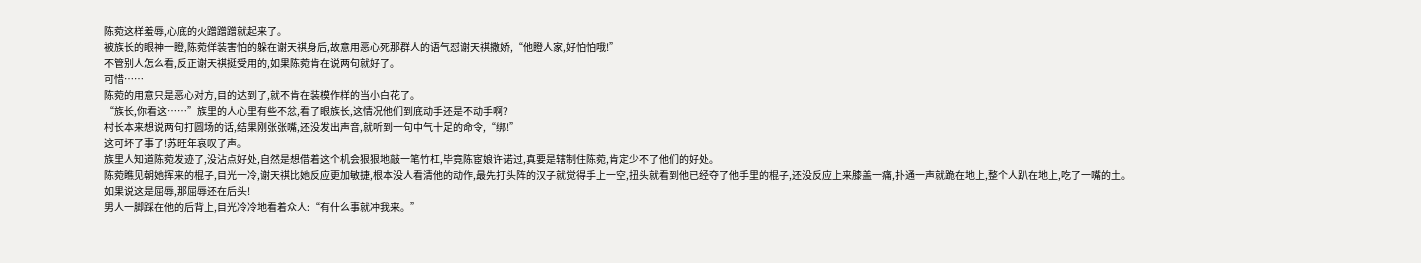陈菀这样羞辱,心底的火蹭蹭蹭就起来了。
被族长的眼神一瞪,陈菀佯装害怕的躲在谢天祺身后,故意用恶心死那群人的语气怼谢天祺撒娇,“他瞪人家,好怕怕哦!”
不管别人怎么看,反正谢天祺挺受用的,如果陈菀肯在说两句就好了。
可惜……
陈菀的用意只是恶心对方,目的达到了,就不肯在装模作样的当小白花了。
“族长,你看这……”族里的人心里有些不忿,看了眼族长,这情况他们到底动手还是不动手啊?
村长本来想说两句打圆场的话,结果刚张张嘴,还没发出声音,就听到一句中气十足的命令,“绑!”
这可坏了事了!苏旺年哀叹了声。
族里人知道陈菀发迹了,没沾点好处,自然是想借着这个机会狠狠地敲一笔竹杠,毕竟陈宦娘许诺过,真要是辖制住陈菀,肯定少不了他们的好处。
陈菀瞧见朝她挥来的棍子,目光一冷,谢天祺比她反应更加敏捷,根本没人看清他的动作,最先打头阵的汉子就觉得手上一空,扭头就看到他已经夺了他手里的棍子,还没反应上来膝盖一痛,扑通一声就跪在地上,整个人趴在地上,吃了一嘴的土。
如果说这是屈辱,那屈辱还在后头!
男人一脚踩在他的后背上,目光冷冷地看着众人:“有什么事就冲我来。”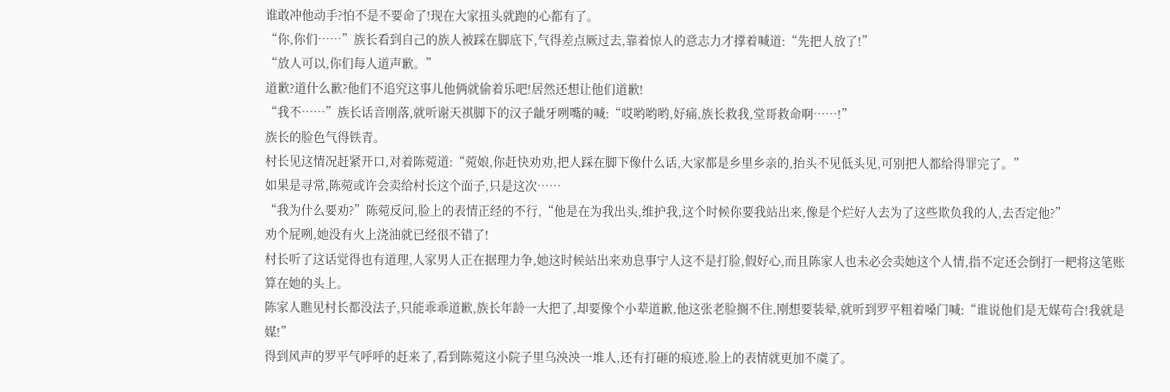谁敢冲他动手?怕不是不要命了!现在大家扭头就跑的心都有了。
“你,你们……”族长看到自己的族人被踩在脚底下,气得差点厥过去,靠着惊人的意志力才撑着喊道:“先把人放了!”
“放人可以,你们每人道声歉。”
道歉?道什么歉?他们不追究这事儿他俩就偷着乐吧!居然还想让他们道歉!
“我不……”族长话音刚落,就听谢天祺脚下的汉子龇牙咧嘴的喊:“哎哟哟哟,好痛,族长救我,堂哥救命啊……!”
族长的脸色气得铁青。
村长见这情况赶紧开口,对着陈菀道:“菀娘,你赶快劝劝,把人踩在脚下像什么话,大家都是乡里乡亲的,抬头不见低头见,可别把人都给得罪完了。”
如果是寻常,陈菀或许会卖给村长这个面子,只是这次……
“我为什么要劝?”陈菀反问,脸上的表情正经的不行,“他是在为我出头,维护我,这个时候你要我站出来,像是个烂好人去为了这些欺负我的人,去否定他?”
劝个屁咧,她没有火上浇油就已经很不错了!
村长听了这话觉得也有道理,人家男人正在据理力争,她这时候站出来劝息事宁人这不是打脸,假好心,而且陈家人也未必会卖她这个人情,指不定还会倒打一耙将这笔账算在她的头上。
陈家人瞧见村长都没法子,只能乖乖道歉,族长年龄一大把了,却要像个小辈道歉,他这张老脸搁不住,刚想要装晕,就听到罗平粗着嗓门喊:“谁说他们是无媒苟合!我就是媒!”
得到风声的罗平气呼呼的赶来了,看到陈菀这小院子里乌泱泱一堆人,还有打砸的痕迹,脸上的表情就更加不虞了。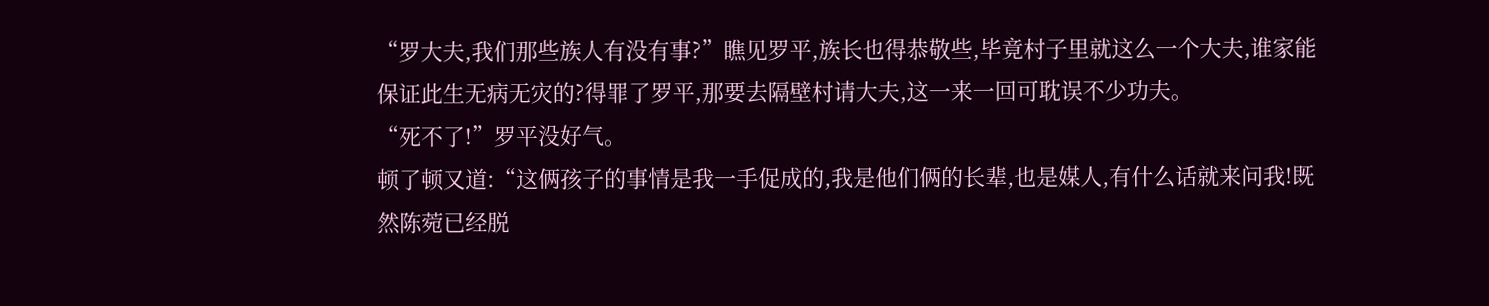“罗大夫,我们那些族人有没有事?”瞧见罗平,族长也得恭敬些,毕竟村子里就这么一个大夫,谁家能保证此生无病无灾的?得罪了罗平,那要去隔壁村请大夫,这一来一回可耽误不少功夫。
“死不了!”罗平没好气。
顿了顿又道:“这俩孩子的事情是我一手促成的,我是他们俩的长辈,也是媒人,有什么话就来问我!既然陈菀已经脱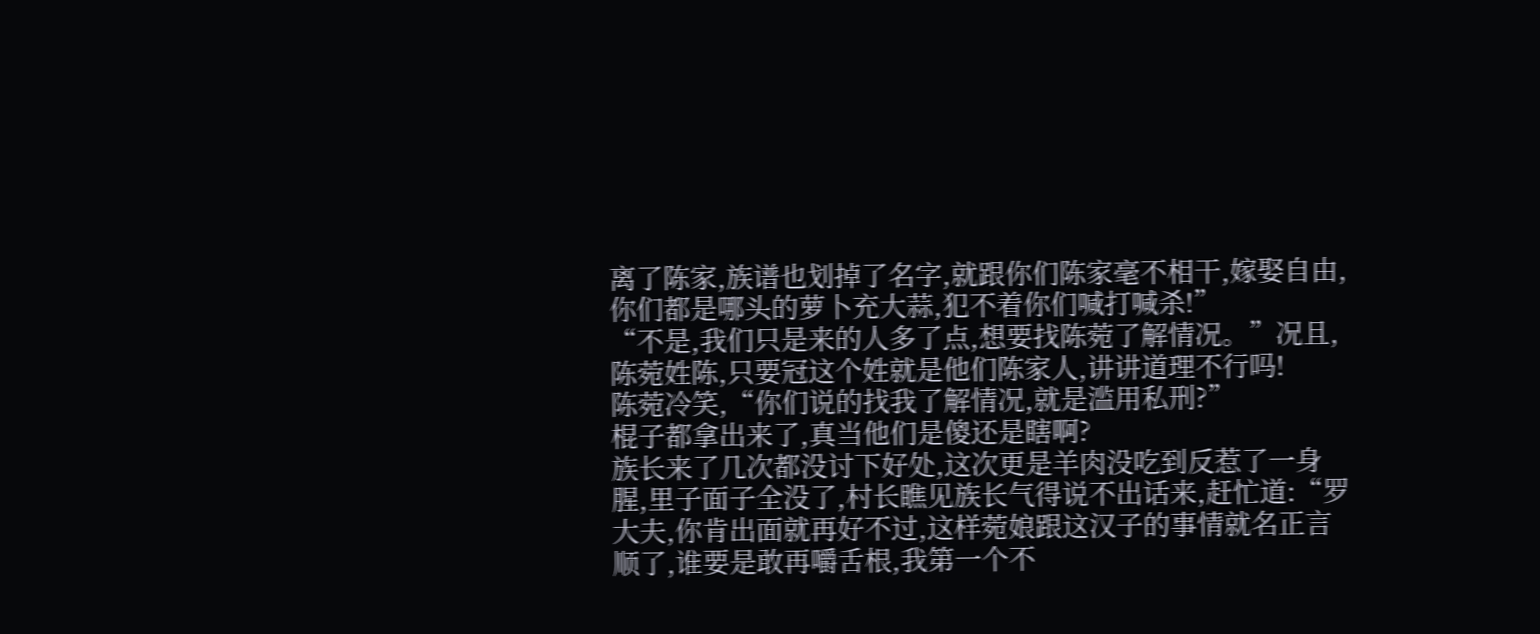离了陈家,族谱也划掉了名字,就跟你们陈家毫不相干,嫁娶自由,你们都是哪头的萝卜充大蒜,犯不着你们喊打喊杀!”
“不是,我们只是来的人多了点,想要找陈菀了解情况。”况且,陈菀姓陈,只要冠这个姓就是他们陈家人,讲讲道理不行吗!
陈菀冷笑,“你们说的找我了解情况,就是滥用私刑?”
棍子都拿出来了,真当他们是傻还是瞎啊?
族长来了几次都没讨下好处,这次更是羊肉没吃到反惹了一身腥,里子面子全没了,村长瞧见族长气得说不出话来,赶忙道:“罗大夫,你肯出面就再好不过,这样菀娘跟这汉子的事情就名正言顺了,谁要是敢再嚼舌根,我第一个不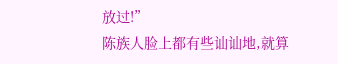放过!”
陈族人脸上都有些讪讪地,就算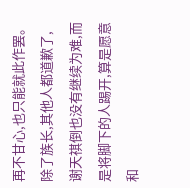再不甘心,也只能就此作罢。
除了族长,其他人都道歉了,谢天祺倒也没有继续为难,而是将脚下的人踢开,算是愿意和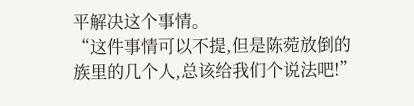平解决这个事情。
“这件事情可以不提,但是陈菀放倒的族里的几个人,总该给我们个说法吧!”